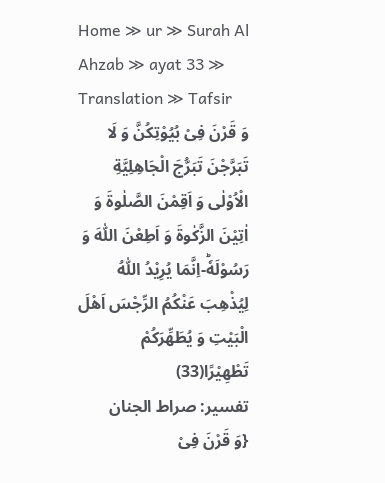Home ≫ ur ≫ Surah Al Ahzab ≫ ayat 33 ≫ Translation ≫ Tafsir
وَ قَرْنَ فِیْ بُیُوْتِكُنَّ وَ لَا تَبَرَّجْنَ تَبَرُّجَ الْجَاهِلِیَّةِ الْاُوْلٰى وَ اَقِمْنَ الصَّلٰوةَ وَ اٰتِیْنَ الزَّكٰوةَ وَ اَطِعْنَ اللّٰهَ وَ رَسُوْلَهٗؕ-اِنَّمَا یُرِیْدُ اللّٰهُ لِیُذْهِبَ عَنْكُمُ الرِّجْسَ اَهْلَ الْبَیْتِ وَ یُطَهِّرَكُمْ تَطْهِیْرًا(33)
تفسیر: صراط الجنان
{وَ قَرْنَ فِیْ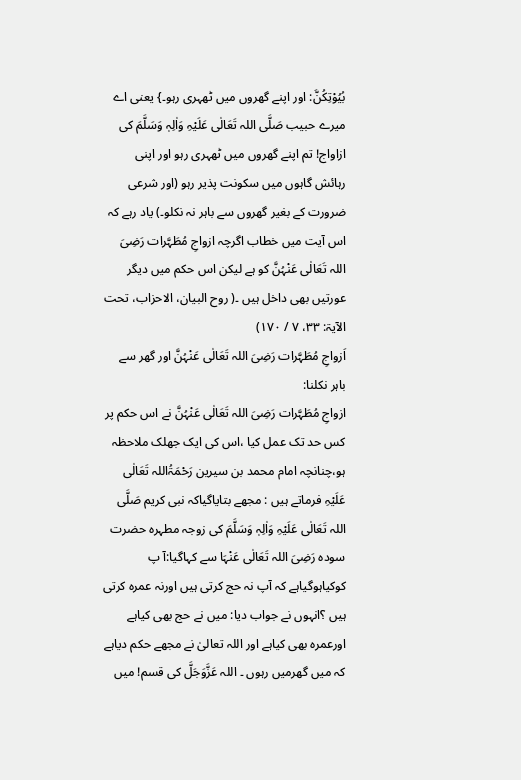بُیُوْتِكُنَّ: اور اپنے گھروں میں ٹھہری رہو۔} یعنی اے میرے حبیب صَلَّی اللہ تَعَالٰی عَلَیْہِ وَاٰلِہٖ وَسَلَّمَ کی ازاواج! تم اپنے گھروں میں ٹھہری رہو اور اپنی رہائش گاہوں میں سکونت پذیر رہو (اور شرعی ضرورت کے بغیر گھروں سے باہر نہ نکلو۔) یاد رہے کہ اس آیت میں خطاب اگرچہ ازواجِ مُطَہَّرات رَضِیَ اللہ تَعَالٰی عَنْہُنَّ کو ہے لیکن اس حکم میں دیگر عورتیں بھی داخل ہیں ۔( روح البیان، الاحزاب، تحت الآیۃ: ۳۳، ۷ / ۱۷۰)
اَزواجِ مُطَہَّرات رَضِیَ اللہ تَعَالٰی عَنْہُنَّ اور گھر سے باہر نکلنا:
ازواجِ مُطَہَّرات رَضِیَ اللہ تَعَالٰی عَنْہُنَّ نے اس حکم پر کس حد تک عمل کیا ،اس کی ایک جھلک ملاحظہ ہو،چنانچہ امام محمد بن سیرین رَحْمَۃُاللہ تَعَالٰی عَلَیْہِ فرماتے ہیں : مجھے بتایاگیاکہ نبی کریم صَلَّی اللہ تَعَالٰی عَلَیْہِ وَاٰلِہٖ وَسَلَّمَ کی زوجہ مطہرہ حضرت سودہ رَضِیَ اللہ تَعَالٰی عَنْہَا سے کہاگیا:آ پ کوکیاہوگیاہے کہ آپ نہ حج کرتی ہیں اورنہ عمرہ کرتی ہیں ؟انہوں نے جواب دیا: میں نے حج بھی کیاہے اورعمرہ بھی کیاہے اور اللہ تعالیٰ نے مجھے حکم دیاہے کہ میں گھرمیں رہوں ۔ اللہ عَزَّوَجَلَّ کی قسم! میں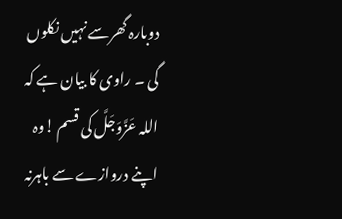دوبارہ گھرسے نہیں نکلوں گی ۔ راوی کا بیان ہے کہ اللہ عَزَّوَجَلَّ کی قسم !وہ اپنے دروازے سے باہرنہ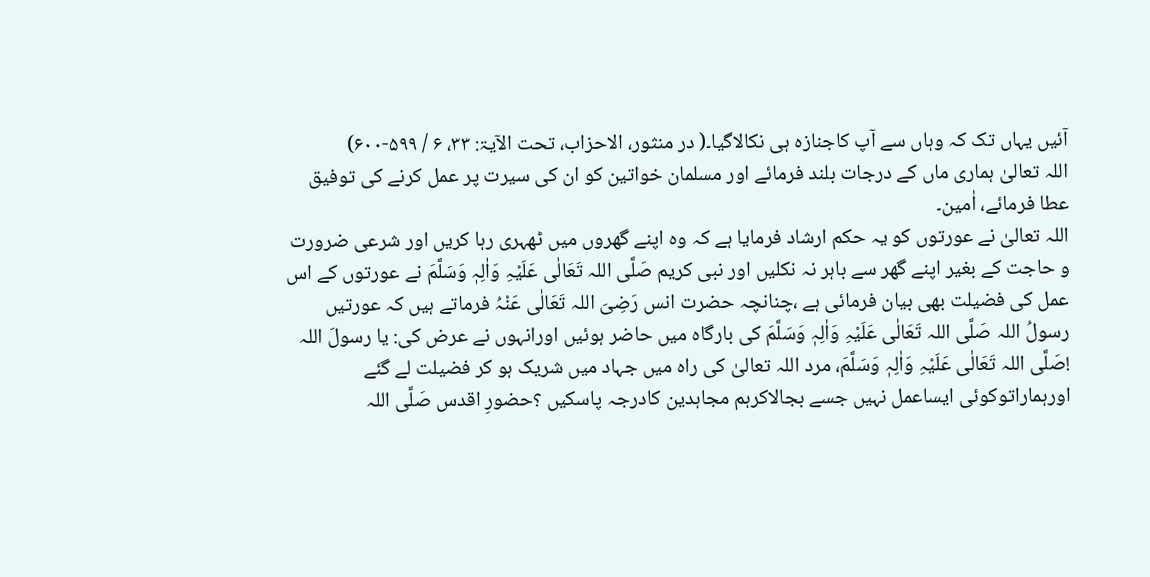آئیں یہاں تک کہ وہاں سے آپ کاجنازہ ہی نکالاگیا۔( در منثور، الاحزاب، تحت الآیۃ: ۳۳، ۶ / ۵۹۹-۶۰۰)
اللہ تعالیٰ ہماری ماں کے درجات بلند فرمائے اور مسلمان خواتین کو ان کی سیرت پر عمل کرنے کی توفیق عطا فرمائے، اٰمین۔
اللہ تعالیٰ نے عورتوں کو یہ حکم ارشاد فرمایا ہے کہ وہ اپنے گھروں میں ٹھہری رہا کریں اور شرعی ضرورت و حاجت کے بغیر اپنے گھر سے باہر نہ نکلیں اور نبی کریم صَلَّی اللہ تَعَالٰی عَلَیْہِ وَاٰلِہٖ وَسَلَّمَ نے عورتوں کے اس عمل کی فضیلت بھی بیان فرمائی ہے ،چنانچہ حضرت انس رَضِیَ اللہ تَعَالٰی عَنْہُ فرماتے ہیں کہ عورتیں رسولُ اللہ صَلَّی اللہ تَعَالٰی عَلَیْہِ وَاٰلِہٖ وَسَلَّمَ کی بارگاہ میں حاضر ہوئیں اورانہوں نے عرض کی: یا رسولَ اللہ !صَلَّی اللہ تَعَالٰی عَلَیْہِ وَاٰلِہٖ وَسَلَّمَ، مرد اللہ تعالیٰ کی راہ میں جہاد میں شریک ہو کر فضیلت لے گئے اورہماراتوکوئی ایساعمل نہیں جسے بجالاکرہم مجاہدین کادرجہ پاسکیں ؟حضورِ اقدس صَلَّی اللہ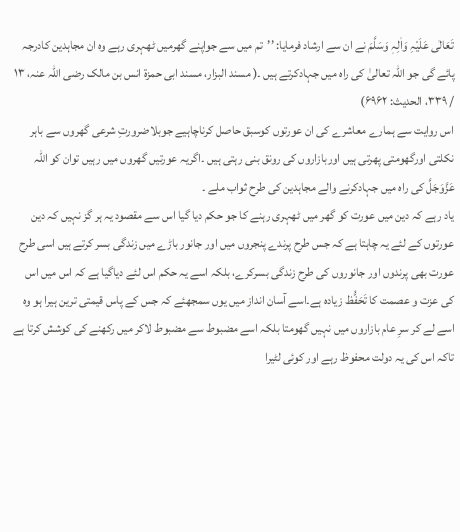تَعَالٰی عَلَیْہِ وَاٰلِہٖ وَسَلَّمَ نے ان سے ارشاد فرمایا: ’’تم میں سے جواپنے گھرمیں ٹھہری رہے وہ ان مجاہدین کادرجہ پائے گی جو اللہ تعالیٰ کی راہ میں جہادکرتے ہیں ۔( مسند البزار، مسند ابی حمزۃ انس بن مالک رضی اللّٰہ عنہ، ۱۳ / ۳۳۹، الحدیث: ۶۹۶۲)
اس روایت سے ہمارے معاشرے کی ان عورتوں کوسبق حاصل کرناچاہیے جوبلاضرورتِ شرعی گھروں سے باہر نکلتی اورگھومتی پھرتی ہیں اوربازاروں کی رونق بنی رہتی ہیں ۔اگریہ عورتیں گھروں میں رہیں توان کو اللہ عَزَّوَجَلَّ کی راہ میں جہادکرنے والے مجاہدین کی طرح ثواب ملے ۔
یاد رہے کہ دین میں عورت کو گھر میں ٹھہری رہنے کا جو حکم دیا گیا اس سے مقصود یہ ہر گز نہیں کہ دین عورتوں کے لئے یہ چاہتا ہے کہ جس طرح پرندے پنجروں میں اور جانور باڑے میں زندگی بسر کرتے ہیں اسی طرح عورت بھی پرندوں اور جانوروں کی طرح زندگی بسرکرے، بلکہ اسے یہ حکم اس لئے دیاگیا ہے کہ اس میں اس کی عزت و عصمت کا تَحَفُّظ زیادہ ہے۔اسے آسان انداز میں یوں سمجھئے کہ جس کے پاس قیمتی ترین ہیرا ہو وہ اسے لے کر سرِ عام بازاروں میں نہیں گھومتا بلکہ اسے مضبوط سے مضبوط لاکر میں رکھنے کی کوشش کرتا ہے تاکہ اس کی یہ دولت محفوظ رہے اور کوئی لٹیرا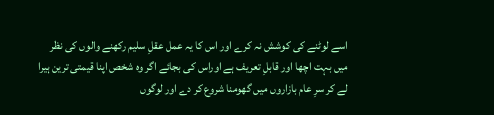اسے لوٹنے کی کوشش نہ کرے اور اس کا یہ عمل عقلِ سلیم رکھنے والوں کی نظر میں بہت اچھا اور قابلِ تعریف ہے اوراس کی بجائے اگر وہ شخص اپنا قیمتی ترین ہیرا لے کر سرِ عام بازاروں میں گھومنا شروع کر دے اور لوگوں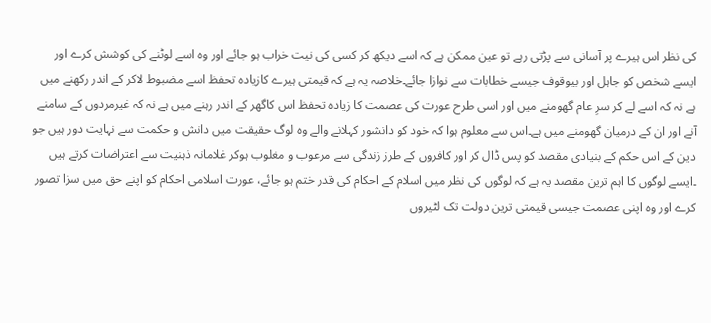کی نظر اس ہیرے پر آسانی سے پڑتی رہے تو عین ممکن ہے کہ اسے دیکھ کر کسی کی نیت خراب ہو جائے اور وہ اسے لوٹنے کی کوشش کرے اور ایسے شخص کو جاہل اور بیوقوف جیسے خطابات سے نوازا جائے۔خلاصہ یہ ہے کہ قیمتی ہیرے کازیادہ تحفظ اسے مضبوط لاکر کے اندر رکھنے میں ہے نہ کہ اسے لے کر سرِ عام گھومنے میں اور اسی طرح عورت کی عصمت کا زیادہ تحفظ اس کاگھر کے اندر رہنے میں ہے نہ کہ غیرمردوں کے سامنے آنے اور ان کے درمیان گھومنے میں ہے۔اس سے معلوم ہوا کہ خود کو دانشور کہلانے والے وہ لوگ حقیقت میں دانش و حکمت سے نہایت دور ہیں جو دین کے اس حکم کے بنیادی مقصد کو پس ڈال کر اور کافروں کے طرز زندگی سے مرعوب و مغلوب ہوکر غلامانہ ذہنیت سے اعتراضات کرتے ہیں ۔ایسے لوگوں کا اہم ترین مقصد یہ ہے کہ لوگوں کی نظر میں اسلام کے احکام کی قدر ختم ہو جائے، عورت اسلامی احکام کو اپنے حق میں سزا تصور کرے اور وہ اپنی عصمت جیسی قیمتی ترین دولت تک لٹیروں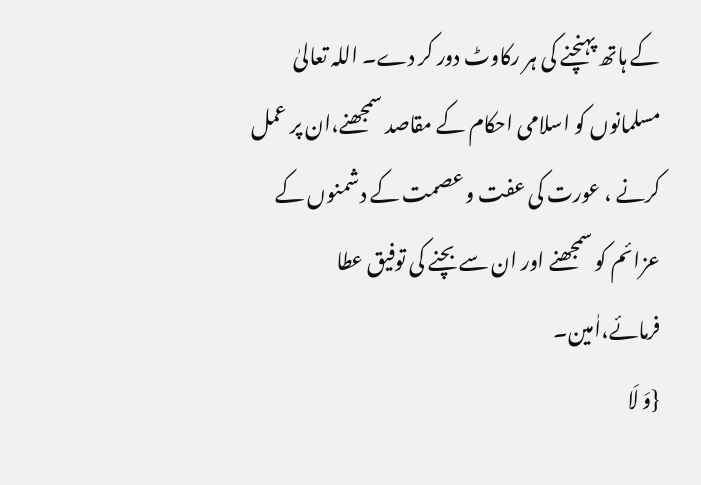کے ہاتھ پہنچنے کی ہر رکاوٹ دور کر دے۔ اللہ تعالیٰ مسلمانوں کو اسلامی احکام کے مقاصد سمجھنے،ان پر عمل کرنے ، عورت کی عفت و عصمت کے دشمنوں کے عزائم کو سمجھنے اور ان سے بچنے کی توفیق عطا فرمائے،اٰمین۔
{وَ لَا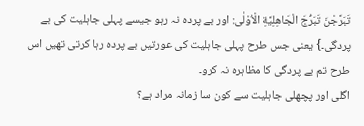تَبَرَّجْنَ تَبَرُّجَ الْجَاهِلِیَّةِ الْاُوْلٰى: اور بے پردہ نہ رہو جیسے پہلی جاہلیت کی بے پردگی۔} یعنی جس طرح پہلی جاہلیت کی عورتیں بے پردہ رہا کرتی تھیں اس طرح تم بے پردگی کا مظاہرہ نہ کرو۔
اگلی اور پچھلی جاہلیت سے کون سا زمانہ مراد ہے؟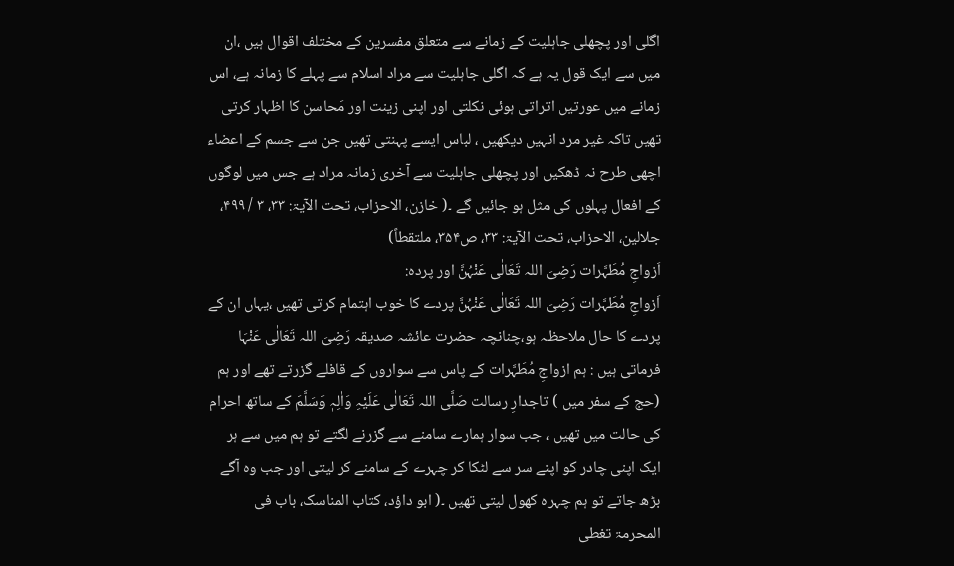اگلی اور پچھلی جاہلیت کے زمانے سے متعلق مفسرین کے مختلف اقوال ہیں ،ان میں سے ایک قول یہ ہے کہ اگلی جاہلیت سے مراد اسلام سے پہلے کا زمانہ ہے، اس زمانے میں عورتیں اتراتی ہوئی نکلتی اور اپنی زینت اور مَحاسن کا اظہار کرتی تھیں تاکہ غیر مرد انہیں دیکھیں ، لباس ایسے پہنتی تھیں جن سے جسم کے اعضاء اچھی طرح نہ ڈھکیں اور پچھلی جاہلیت سے آخری زمانہ مراد ہے جس میں لوگوں کے افعال پہلوں کی مثل ہو جائیں گے ۔( خازن، الاحزاب، تحت الآیۃ: ۳۳، ۳ / ۴۹۹، جلالین، الاحزاب، تحت الآیۃ: ۳۳، ص۳۵۴، ملتقطاً)
اَزواجِ مُطَہَّرات رَضِیَ اللہ تَعَالٰی عَنْہُنَّ اور پردہ:
اَزواجِ مُطَہَّرات رَضِیَ اللہ تَعَالٰی عَنْہُنَّ پردے کا خوب اہتمام کرتی تھیں ،یہاں ان کے پردے کا حال ملاحظہ ہو،چنانچہ حضرت عائشہ صدیقہ رَضِیَ اللہ تَعَالٰی عَنْہَا فرماتی ہیں : ہم ازواجِ مُطَہَّرات کے پاس سے سواروں کے قافلے گزرتے تھے اور ہم (حج کے سفر میں ) تاجدارِ رسالت صَلَّی اللہ تَعَالٰی عَلَیْہِ وَاٰلِہٖ وَسَلَّمَ کے ساتھ احرام کی حالت میں تھیں ، جب سوار ہمارے سامنے سے گزرنے لگتے تو ہم میں سے ہر ایک اپنی چادر کو اپنے سر سے لٹکا کر چہرے کے سامنے کر لیتی اور جب وہ آگے بڑھ جاتے تو ہم چہرہ کھول لیتی تھیں ۔( ابو داؤد، کتاب المناسک، باب فی المحرمۃ تغطی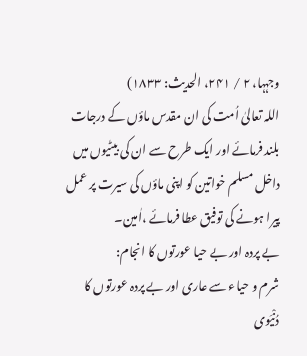وجہہا، ۲ / ۲۴۱، الحدیث: ۱۸۳۳)
اللہ تعالیٰ اُمت کی ان مقدس ماؤں کے درجات بلند فرمائے اور ایک طرح سے ان کی بیٹیوں میں داخل مسلم خواتین کو اپنی ماؤں کی سیرت پر عمل پیرا ہونے کی توفیق عطا فرمائے ،اٰمین۔
بے پردہ اور بے حیا عورتوں کا انجام:
شرم و حیاء سے عاری اور بے پردہ عورتوں کا دُنْیَوی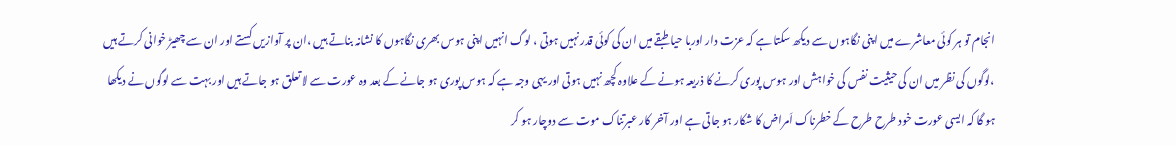انجام تو ہر کوئی معاشرے میں اپنی نگاہوں سے دیکھ سکتا ہے کہ عزت دار اوربا حیا طبقے میں ان کی کوئی قدر نہیں ہوتی ، لوگ انہیں اپنی ہوس بھری نگاہوں کا نشانہ بناتے ہیں ،ان پر آوازیں کستے اور ان سے چھیڑ خوانی کرتے ہیں ،لوگوں کی نظر میں ان کی حیثیت نفس کی خواہش اور ہوس پوری کرنے کا ذریعہ ہونے کے علاوہ کچھ نہیں ہوتی اور یہی وجہ ہے کہ ہوس پوری ہو جانے کے بعد وہ عورت سے لا تعلق ہو جاتے ہیں اور بہت سے لوگوں نے دیکھا ہو گا کہ ایسی عورت خود طرح طرح کے خطرناک اَمراض کا شکار ہو جاتی ہے اور آخر کار عبرتناک موت سے دوچار ہو کر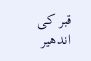قبر کی اندھیر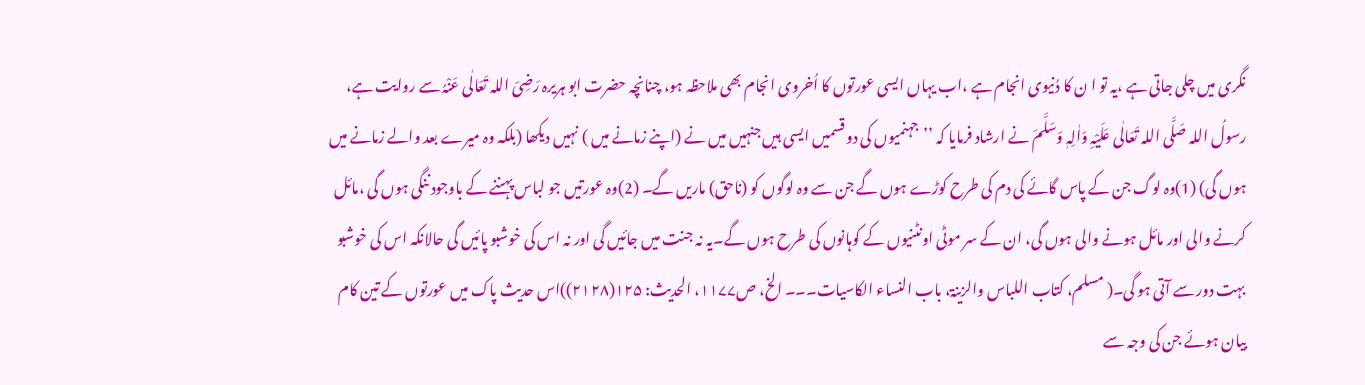نگری میں چلی جاتی ہے ،یہ تو ا ن کا دُنیوی انجام ہے ،اب یہاں ایسی عورتوں کا اُخروی انجام بھی ملاحظہ ہو، چنانچہ حضرت ابو ہریرہ رَضِیَ اللہ تَعَالٰی عَنْہُ سے روایت ہے، رسولُ اللہ صَلَّی اللہ تَعَالٰی عَلَیْہِ وَاٰلِہٖ وَسَلَّمَ نے ارشاد فرمایا کہ ’’جہنمیوں کی دو قسمیں ایسی ہیں جنہیں میں نے (اپنے زمانے میں ) نہیں دیکھا (بلکہ وہ میرے بعد والے زمانے میں ہوں گی) (1)وہ لوگ جن کے پاس گائے کی دم کی طرح کوڑے ہوں گے جن سے وہ لوگوں کو (ناحق) ماریں گے۔ (2)وہ عورتیں جو لباس پہننے کے باوجود ننگی ہوں گی ،مائل کرنے والی اور مائل ہونے والی ہوں گی، ان کے سر موٹی اونٹنیوں کے کوہانوں کی طرح ہوں گے۔یہ نہ جنت میں جائیں گی اور نہ اس کی خوشبو پائیں گی حالانکہ اس کی خوشبو بہت دور سے آتی ہو گی۔( مسلم، کتاب اللباس والزینۃ، باب النساء الکاسیات۔۔۔ الخ، ص۱۱۷۷، الحدیث: ۱۲۵(۲۱۲۸))اس حدیث پاک میں عورتوں کے تین کام بیان ہوئے جن کی وجہ سے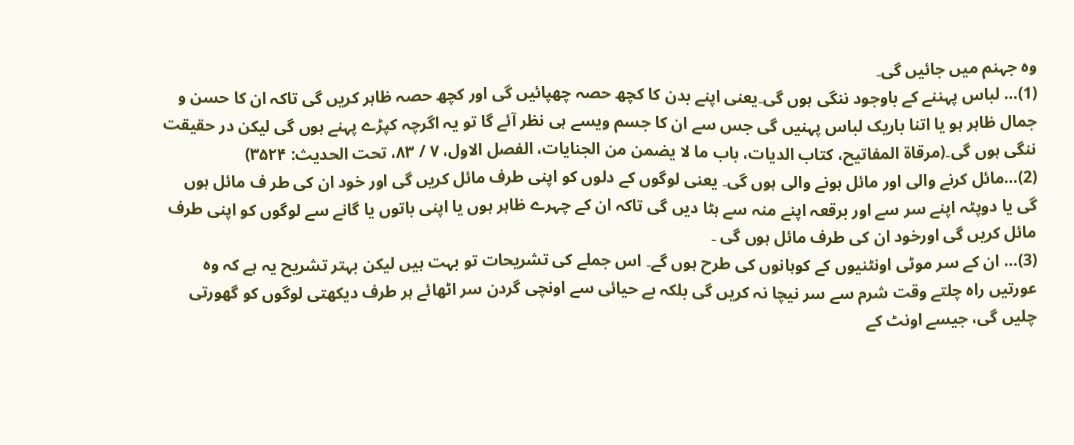وہ جہنم میں جائیں گی۔
(1)… لباس پہننے کے باوجود ننگی ہوں گی۔یعنی اپنے بدن کا کچھ حصہ چھپائیں گی اور کچھ حصہ ظاہر کریں گی تاکہ ان کا حسن و جمال ظاہر ہو یا اتنا باریک لباس پہنیں گی جس سے ان کا جسم ویسے ہی نظر آئے گا تو یہ اگرچہ کپڑے پہنے ہوں گی لیکن در حقیقت ننگی ہوں گی۔(مرقاۃ المفاتیح، کتاب الدیات، باب ما لا یضمن من الجنایات، الفصل الاول، ۷ / ۸۳، تحت الحدیث: ۳۵۲۴)
(2)…مائل کرنے والی اور مائل ہونے والی ہوں گی۔ یعنی لوگوں کے دلوں کو اپنی طرف مائل کریں گی اور خود ان کی طر ف مائل ہوں گی یا دوپٹہ اپنے سر سے اور برقعہ اپنے منہ سے ہٹا دیں گی تاکہ ان کے چہرے ظاہر ہوں یا اپنی باتوں یا گانے سے لوگوں کو اپنی طرف مائل کریں گی اورخود ان کی طرف مائل ہوں گی ۔
(3)… ان کے سر موٹی اونٹنیوں کے کوہانوں کی طرح ہوں گے۔ اس جملے کی تشریحات تو بہت ہیں لیکن بہتر تشریح یہ ہے کہ وہ عورتیں راہ چلتے وقت شرم سے سر نیچا نہ کریں گی بلکہ بے حیائی سے اونچی گردن سر اٹھائے ہر طرف دیکھتی لوگوں کو گھورتی چلیں گی، جیسے اونٹ کے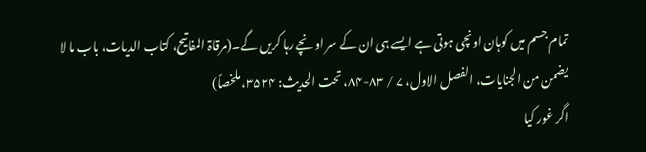تمام جسم میں کوہان اونچی ہوتی ہے ایسے ہی ان کے سر اونچے رہا کریں گے۔(مرقاۃ المفاتیح، کتاب الدیات، باب ما لا یضمن من الجنایات، الفصل الاول، ۷ / ۸۳-۸۴، تحت الحدیث: ۳۵۲۴، ملخصاً)
اگر غور کیا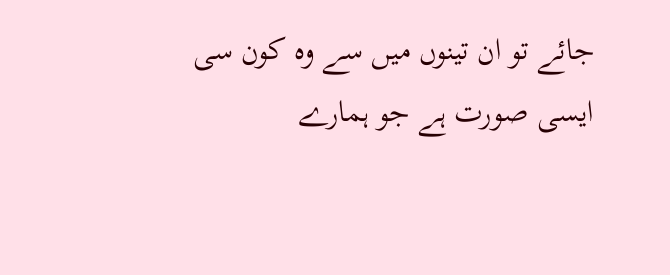جائے تو ان تینوں میں سے وہ کون سی ایسی صورت ہے جو ہمارے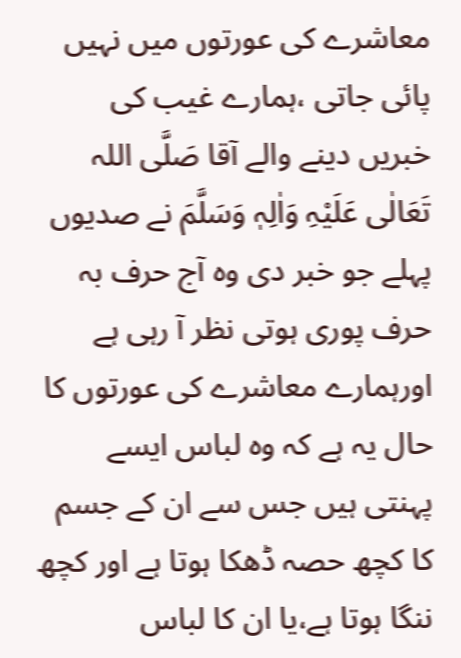معاشرے کی عورتوں میں نہیں پائی جاتی ،ہمارے غیب کی خبریں دینے والے آقا صَلَّی اللہ تَعَالٰی عَلَیْہِ وَاٰلِہٖ وَسَلَّمَ نے صدیوں پہلے جو خبر دی وہ آج حرف بہ حرف پوری ہوتی نظر آ رہی ہے اورہمارے معاشرے کی عورتوں کا حال یہ ہے کہ وہ لباس ایسے پہنتی ہیں جس سے ان کے جسم کا کچھ حصہ ڈھکا ہوتا ہے اور کچھ ننگا ہوتا ہے،یا ان کا لباس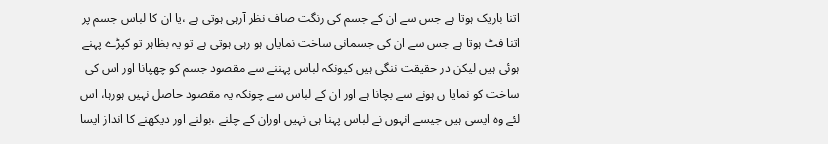اتنا باریک ہوتا ہے جس سے ان کے جسم کی رنگت صاف نظر آرہی ہوتی ہے ،یا ان کا لباس جسم پر اتنا فٹ ہوتا ہے جس سے ان کی جسمانی ساخت نمایاں ہو رہی ہوتی ہے تو یہ بظاہر تو کپڑے پہنے ہوئی ہیں لیکن در حقیقت ننگی ہیں کیونکہ لباس پہننے سے مقصود جسم کو چھپانا اور اس کی ساخت کو نمایا ں ہونے سے بچانا ہے اور ان کے لباس سے چونکہ یہ مقصود حاصل نہیں ہورہا، اس لئے وہ ایسی ہیں جیسے انہوں نے لباس پہنا ہی نہیں اوران کے چلنے ،بولنے اور دیکھنے کا انداز ایسا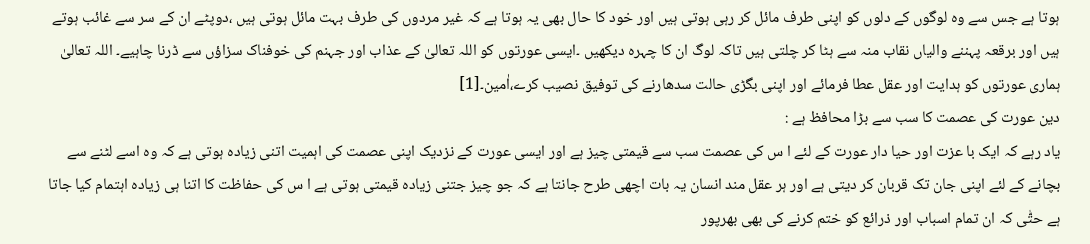ہوتا ہے جس سے وہ لوگوں کے دلوں کو اپنی طرف مائل کر رہی ہوتی ہیں اور خود کا حال بھی یہ ہوتا ہے کہ غیر مردوں کی طرف بہت مائل ہوتی ہیں ،دوپٹے ان کے سر سے غائب ہوتے ہیں اور برقعہ پہننے والیاں نقاب منہ سے ہٹا کر چلتی ہیں تاکہ لوگ ان کا چہرہ دیکھیں ۔ایسی عورتوں کو اللہ تعالیٰ کے عذاب اور جہنم کی خوفناک سزاؤں سے ڈرنا چاہیے۔ اللہ تعالیٰ ہماری عورتوں کو ہدایت اور عقل عطا فرمائے اور اپنی بگڑی حالت سدھارنے کی توفیق نصیب کرے،اٰمین۔[1]
دین عورت کی عصمت کا سب سے بڑا محافظ ہے :
یاد رہے کہ ایک با عزت اور حیا دار عورت کے لئے ا س کی عصمت سب سے قیمتی چیز ہے اور ایسی عورت کے نزدیک اپنی عصمت کی اہمیت اتنی زیادہ ہوتی ہے کہ وہ اسے لٹنے سے بچانے کے لئے اپنی جان تک قربان کر دیتی ہے اور ہر عقل مند انسان یہ بات اچھی طرح جانتا ہے کہ جو چیز جتنی زیادہ قیمتی ہوتی ہے ا س کی حفاظت کا اتنا ہی زیادہ اہتمام کیا جاتا ہے حتّٰی کہ ان تمام اسباب اور ذرائع کو ختم کرنے کی بھی بھرپور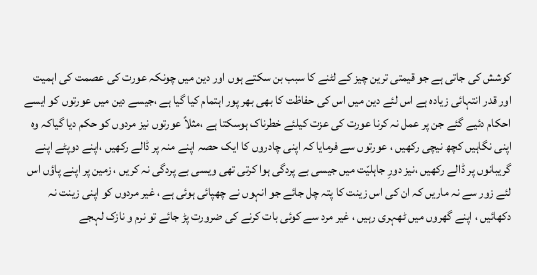کوشش کی جاتی ہے جو قیمتی ترین چیز کے لٹنے کا سبب بن سکتے ہوں اور دین میں چونکہ عورت کی عصمت کی اہمیت اور قدر انتہائی زیادہ ہے اس لئے دین میں اس کی حفاظت کا بھی بھر پور اہتمام کیا گیا ہے ،جیسے دین میں عورتوں کو ایسے احکام دئیے گئے جن پر عمل نہ کرنا عورت کی عزت کیلئے خطرناک ہوسکتا ہے ،مثلاً عورتوں نیز مردوں کو حکم دیا گیاکہ وہ اپنی نگاہیں کچھ نیچی رکھیں ، عورتوں سے فرمایا کہ اپنی چادروں کا ایک حصہ اپنے منہ پر ڈالے رکھیں ،اپنے دوپٹے اپنے گریبانوں پر ڈالے رکھیں ،نیز دورِ جاہلیّت میں جیسی بے پردگی ہوا کرتی تھی ویسی بے پردگی نہ کریں ، زمین پر اپنے پاؤں اس لئے زور سے نہ ماریں کہ ان کی اس زینت کا پتہ چل جائے جو انہوں نے چھپائی ہوئی ہے ، غیر مردوں کو اپنی زینت نہ دکھائیں ، اپنے گھروں میں ٹھہری رہیں ، غیر مرد سے کوئی بات کرنے کی ضرورت پڑ جائے تو نرم و نازک لہجے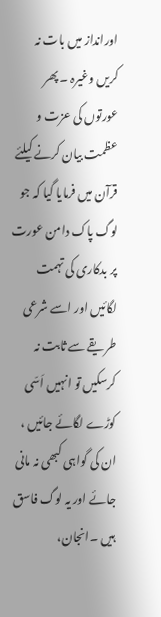اورانداز میں بات نہ کریں وغیرہ ۔ پھر عورتوں کی عزت و عظمت بیان کرنے کیلئے قرآن میں فرمایا گیا کہ جو لوگ پاک دامن عورت پر بدکاری کی تہمت لگائیں اور اسے شرعی طریقے سے ثابت نہ کرسکیں تو انہیں اَسّی کوڑے لگائے جائیں ، ان کی گواہی کبھی نہ مانی جائے اور یہ لوگ فاسق ہیں ۔انجان،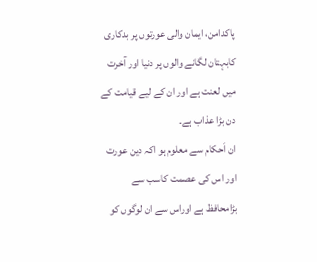پاکدامن، ایمان والی عورتوں پر بدکاری کابہتان لگانے والوں پر دنیا اور آخرت میں لعنت ہے اور ان کے لیے قیامت کے دن بڑا عذاب ہے۔
ان اَحکام سے معلوم ہو اکہ دین عورت اور اس کی عصمت کاسب سے بڑامحافظ ہے اوراس سے ان لوگوں کو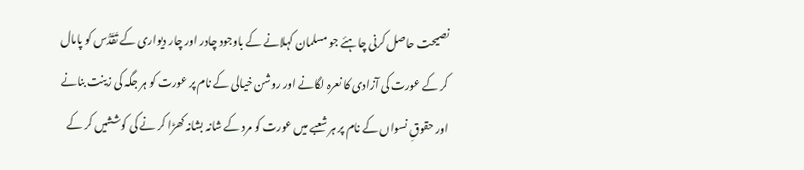نصیحت حاصل کرنی چاہئے جو مسلمان کہلانے کے باوجود چادر اور چار دیواری کے تَقَدُّس کو پامال کر کے عورت کی آزادی کا نعرہ لگانے اور روشن خیالی کے نام پر عورت کو ہر جگہ کی زینت بنانے اور حقوقِ نسواں کے نام پر ہر شعبے میں عورت کو مرد کے شانہ بشانہ کھڑا کر نے کی کوششیں کر کے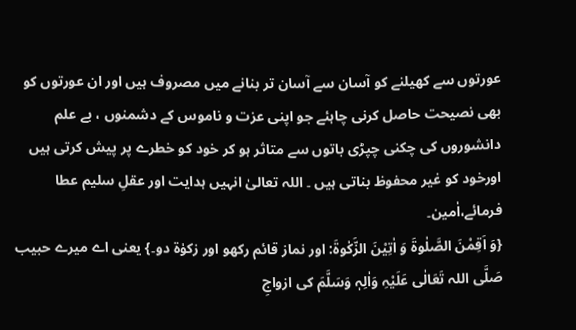عورتوں سے کھیلنے کو آسان سے آسان تر بنانے میں مصروف ہیں اور ان عورتوں کو بھی نصیحت حاصل کرنی چاہئے جو اپنی عزت و ناموس کے دشمنوں ، بے علم دانشوروں کی چکنی چپڑی باتوں سے متاثر ہو کر خود کو خطرے پر پیش کرتی ہیں اورخود کو غیر محفوظ بناتی ہیں ۔ اللہ تعالیٰ انہیں ہدایت اور عقلِ سلیم عطا فرمائے،اٰمین۔
{وَ اَقِمْنَ الصَّلٰوةَ وَ اٰتِیْنَ الزَّكٰوةَ: اور نماز قائم رکھو اور زکوٰۃ دو۔} یعنی اے میرے حبیب صَلَّی اللہ تَعَالٰی عَلَیْہِ وَاٰلِہٖ وَسَلَّمَ کی ازواجِ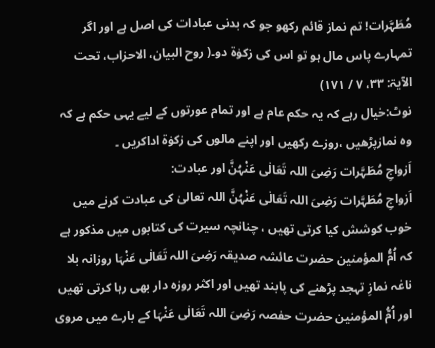مُطَہَّرات! تم نماز قائم رکھو جو کہ بدنی عبادات کی اصل ہے اور اگر تمہارے پاس مال ہو تو اس کی زکوٰۃ دو۔( روح البیان، الاحزاب، تحت الآیۃ: ۳۳، ۷ / ۱۷۱)
نوٹ:خیال رہے کہ یہ حکم عام ہے اور تمام عورتوں کے لیے یہی حکم ہے کہ وہ نمازپڑھیں ،روزے رکھیں اور اپنے مالوں کی زکوٰۃ اداکریں ۔
اَزواجِ مُطَہَّرات رَضِیَ اللہ تَعَالٰی عَنْہُنَّ اور عبادت:
اَزواجِ مُطَہَّرات رَضِیَ اللہ تَعَالٰی عَنْہُنَّ اللہ تعالیٰ کی عبادت کرنے میں خوب کوشش کیا کرتی تھیں ، چنانچہ سیرت کی کتابوں میں مذکور ہے کہ اُمُّ المؤمنین حضرت عائشہ صدیقہ رَضِیَ اللہ تَعَالٰی عَنْہَا روزانہ بلا ناغہ نمازِ تہجد پڑھنے کی پابند تھیں اور اکثر روزہ دار بھی رہا کرتی تھیں اور اُمُّ المؤمنین حضرت حفصہ رَضِیَ اللہ تَعَالٰی عَنْہَا کے بارے میں مروی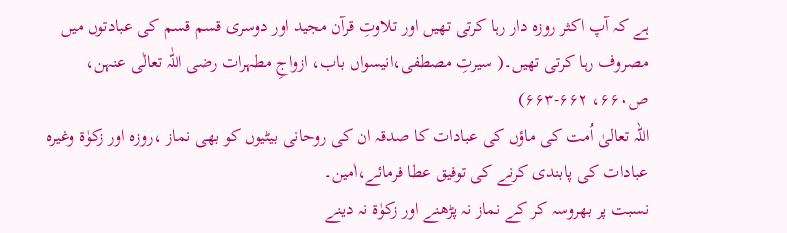ہے کہ آپ اکثر روزہ دار رہا کرتی تھیں اور تلاوتِ قرآن مجید اور دوسری قسم قسم کی عبادتوں میں مصروف رہا کرتی تھیں۔( سیرتِ مصطفی،انیسواں باب، ازواجِ مطہرات رضی اللّٰہ تعالٰی عنہن، ص۶۶۰، ۶۶۲-۶۶۳)
اللہ تعالیٰ اُمت کی ماؤں کی عبادات کا صدقہ ان کی روحانی بیٹیوں کو بھی نماز ،روزہ اور زکوٰۃ وغیرہ عبادات کی پابندی کرنے کی توفیق عطا فرمائے،اٰمین۔
نسبت پر بھروسہ کر کے نماز نہ پڑھنے اور زکوٰۃ نہ دینے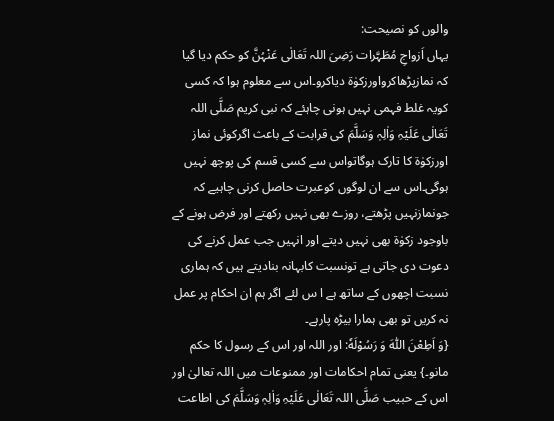والوں کو نصیحت:
یہاں اَزواجِ مُطَہَّرات رَضِیَ اللہ تَعَالٰی عَنْہُنَّ کو حکم دیا گیا کہ نمازپڑھاکرواورزکوٰۃ دیاکرو۔اس سے معلوم ہوا کہ کسی کویہ غلط فہمی نہیں ہونی چاہئے کہ نبی کریم صَلَّی اللہ تَعَالٰی عَلَیْہِ وَاٰلِہٖ وَسَلَّمَ کی قرابت کے باعث اگرکوئی نماز اورزکوٰۃ کا تارک ہوگاتواس سے کسی قسم کی پوچھ نہیں ہوگی۔اس سے ان لوگوں کوعبرت حاصل کرنی چاہیے کہ جونمازنہیں پڑھتے، روزے بھی نہیں رکھتے اور فرض ہونے کے باوجود زکوٰۃ بھی نہیں دیتے اور انہیں جب عمل کرنے کی دعوت دی جاتی ہے تونسبت کابہانہ بنادیتے ہیں کہ ہماری نسبت اچھوں کے ساتھ ہے ا س لئے اگر ہم ان احکام پر عمل نہ کریں تو بھی ہمارا بیڑہ پارہے۔
{وَ اَطِعْنَ اللّٰهَ وَ رَسُوْلَهٗ: اور اللہ اور اس کے رسول کا حکم مانو۔} یعنی تمام احکامات اور ممنوعات میں اللہ تعالیٰ اور اس کے حبیب صَلَّی اللہ تَعَالٰی عَلَیْہِ وَاٰلِہٖ وَسَلَّمَ کی اطاعت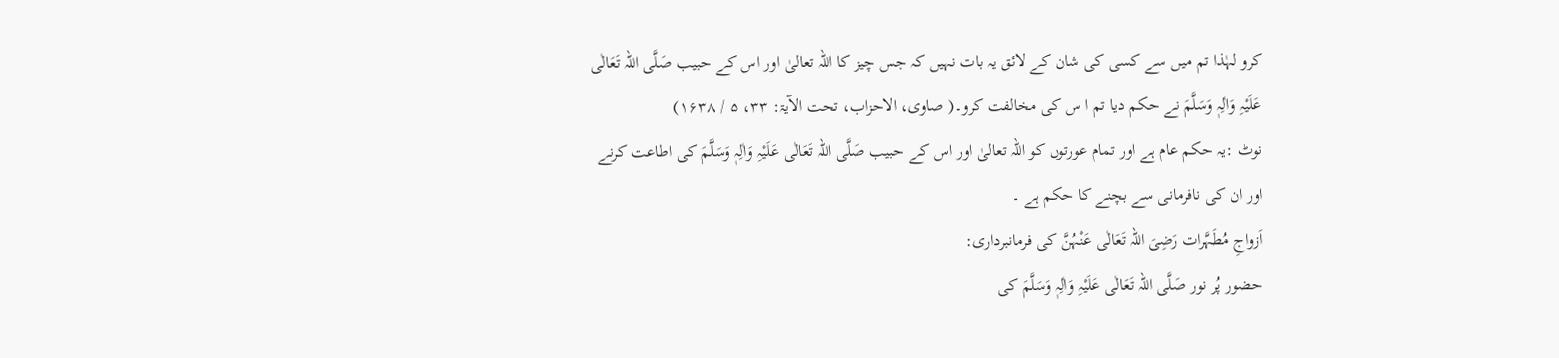کرو لہٰذا تم میں سے کسی کی شان کے لائق یہ بات نہیں کہ جس چیز کا اللہ تعالیٰ اور اس کے حبیب صَلَّی اللہ تَعَالٰی عَلَیْہِ وَاٰلِہٖ وَسَلَّمَ نے حکم دیا تم ا س کی مخالفت کرو۔( صاوی، الاحزاب، تحت الآیۃ: ۳۳، ۵ / ۱۶۳۸)
نوٹ :یہ حکم عام ہے اور تمام عورتوں کو اللہ تعالیٰ اور اس کے حبیب صَلَّی اللہ تَعَالٰی عَلَیْہِ وَاٰلِہٖ وَسَلَّمَ کی اطاعت کرنے اور ان کی نافرمانی سے بچنے کا حکم ہے ۔
اَزواجِ مُطَہَّرات رَضِیَ اللہ تَعَالٰی عَنْہُنَّ کی فرمانبرداری:
حضور پُر نور صَلَّی اللہ تَعَالٰی عَلَیْہِ وَاٰلِہٖ وَسَلَّمَ کی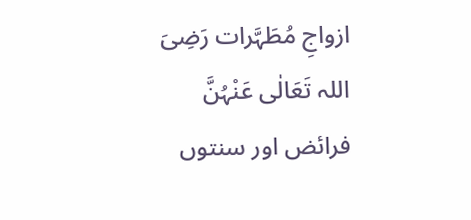ازواجِ مُطَہَّرات رَضِیَ اللہ تَعَالٰی عَنْہُنَّ فرائض اور سنتوں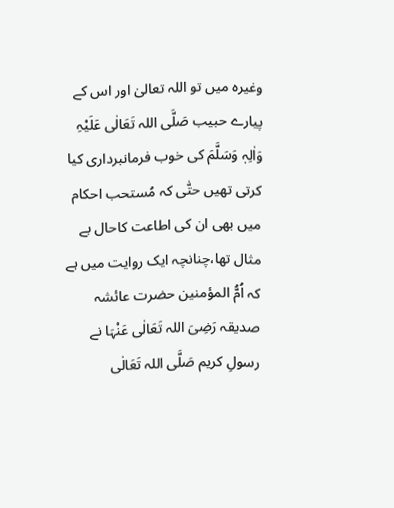وغیرہ میں تو اللہ تعالیٰ اور اس کے پیارے حبیب صَلَّی اللہ تَعَالٰی عَلَیْہِ وَاٰلِہٖ وَسَلَّمَ کی خوب فرمانبرداری کیا کرتی تھیں حتّٰی کہ مُستحب احکام میں بھی ان کی اطاعت کاحال بے مثال تھا،چنانچہ ایک روایت میں ہے کہ اُمُّ المؤمنین حضرت عائشہ صدیقہ رَضِیَ اللہ تَعَالٰی عَنْہَا نے رسولِ کریم صَلَّی اللہ تَعَالٰی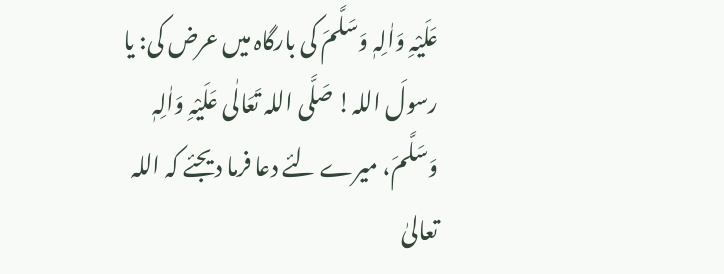عَلَیْہِ وَاٰلِہٖ وَسَلَّمَ کی بارگاہ میں عرض کی: یا رسولَ اللہ! صَلَّی اللہ تَعَالٰی عَلَیْہِ وَاٰلِہٖ وَسَلَّمَ، میرے لئے دعا فرما دیجئے کہ اللہ تعالیٰ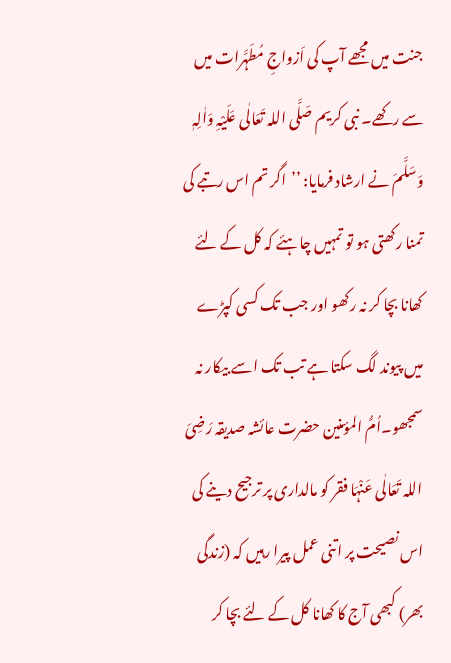جنت میں مجھے آپ کی اَزواجِ مُطَہَّرات میں سے رکھے۔ نبی کریم صَلَّی اللہ تَعَالٰی عَلَیْہِ وَاٰلِہٖ وَسَلَّمَ نے ارشاد فرمایا: ’’اگر تم اس رتبے کی تمنا رکھتی ہو تو تمہیں چاہئے کہ کل کے لئے کھانا بچا کر نہ رکھو اور جب تک کسی کپڑے میں پیوند لگ سکتا ہے تب تک اسے بیکار نہ سمجھو۔اُمُّ المؤمنین حضرت عائشہ صدیقہ رَضِیَ اللہ تَعَالٰی عَنْہَا فقر کو مالداری پر ترجیح دینے کی اس نصیحت پر اتنی عمل پیرا رہیں کہ (زندگی بھر) کبھی آج کا کھانا کل کے لئے بچا کر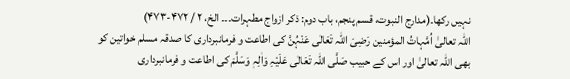نہیں رکھا۔(مدارج النبوت، قسم پنجم، باب دوم: ذکر ازواج مطہرات۔۔۔ الخ، ۲ / ۴۷۲-۴۷۳)
اللہ تعالیٰ اُمَّہاتُ المؤمنین رَضِیَ اللہ تَعَالٰی عَنْہُنَّ کی اطاعت و فرمانبرداری کا صدقہ مسلم خواتین کو بھی اللہ تعالیٰ اور اس کے حبیب صَلَّی اللہ تَعَالٰی عَلَیْہِ وَاٰلِہٖ وَسَلَّمَ کی اطاعت و فرمانبرداری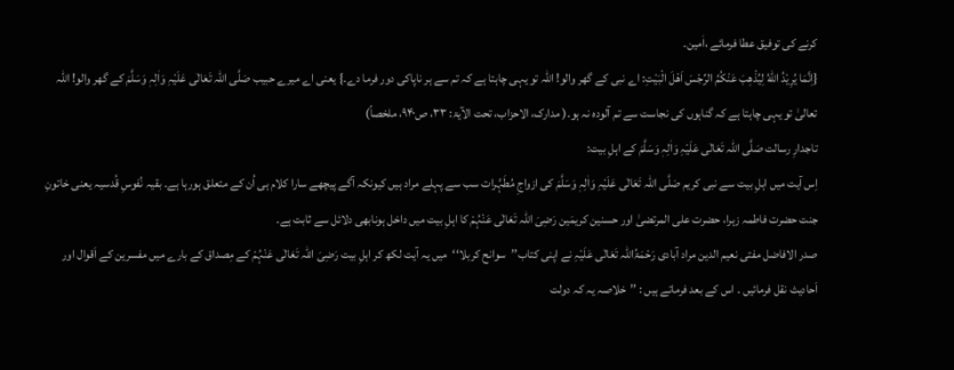کرنے کی توفیق عطا فرمائے ،اٰمین۔
{اِنَّمَا یُرِیْدُ اللّٰهُ لِیُذْهِبَ عَنْكُمُ الرِّجْسَ اَهْلَ الْبَیْتِ: اے نبی کے گھر والو! اللہ تو یہی چاہتا ہے کہ تم سے ہر ناپاکی دور فرما دے۔} یعنی اے میرے حبیب صَلَّی اللہ تَعَالٰی عَلَیْہِ وَاٰلِہٖ وَسَلَّمَ کے گھر والو! اللہ تعالیٰ تو یہی چاہتا ہے کہ گناہوں کی نجاست سے تم آلودہ نہ ہو۔( مدارک، الاحزاب، تحت الآیۃ: ۳۳، ص۹۴۰، ملخصاً)
تاجدارِ رسالت صَلَّی اللہ تَعَالٰی عَلَیْہِ وَاٰلِہٖ وَسَلَّمَ کے اہلِ بیت:
اِس آیت میں اہلِ بیت سے نبی کریم صَلَّی اللہ تَعَالٰی عَلَیْہِ وَاٰلِہٖ وَسَلَّمَ کی ازواجِ مُطَہَّرات سب سے پہلے مراد ہیں کیونکہ آگے پیچھے سارا کلام ہی اُن کے متعلق ہورہا ہے۔ بقیہ نُفوسِ قُدسیہ یعنی خاتونِ جنت حضرت فاطمہ زہرا، حضرت علی المرتضیٰ اور حسنین کریمَین رَضِیَ اللہ تَعَالٰی عَنْہُمْ کا اہلِ بیت میں داخل ہونابھی دلائل سے ثابت ہے۔
صدر الافاضل مفتی نعیم الدین مراد آبادی رَحْمَۃُاللہ تَعَالٰی عَلَیْہِ نے اپنی کتاب’’سوانح کربلا‘‘میں یہ آیت لکھ کر اہلِ بیت رَضِیَ اللہ تَعَالٰی عَنْہُمْ کے مِصداق کے بارے میں مفسرین کے اَقوال اور اَحادیث نقل فرمائیں ۔ اس کے بعد فرماتے ہیں : ’’خلاصہ یہ کہ دولت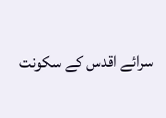سرائے اقدس کے سکونت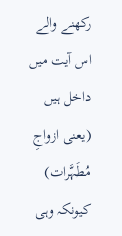رکھنے والے اس آیت میں داخل ہیں (یعنی ازواجِ مُطَہَّرات) کیونکہ وہی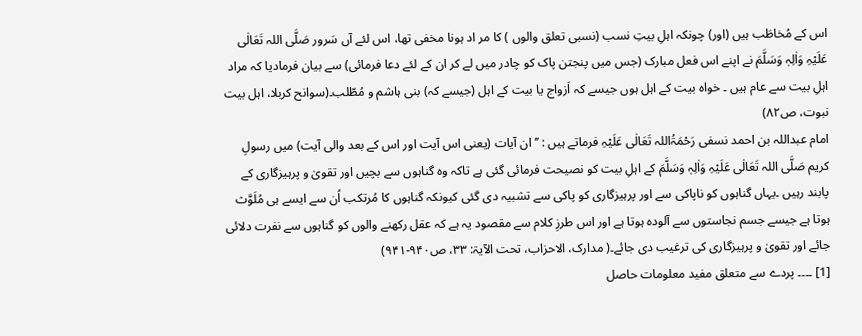اس کے مُخاطَب ہیں (اور) چونکہ اہلِ بیتِ نسب (نسبی تعلق والوں ) کا مر اد ہونا مخفی تھا، اس لئے آں سَرور صَلَّی اللہ تَعَالٰی عَلَیْہِ وَاٰلِہٖ وَسَلَّمَ نے اپنے اس فعل مبارک (جس میں پنجتن پاک کو چادر میں لے کر ان کے لئے دعا فرمائی) سے بیان فرمادیا کہ مراد اہلِ بیت سے عام ہیں ۔ خواہ بیت کے اہل ہوں جیسے کہ اَزواج یا بیت کے اہل (جیسے کہ) بنی ہاشم و مُطّلب۔(سوانح کربلا، اہل بیت نبوت، ص۸۲)
امام عبداللہ بن احمد نسفی رَحْمَۃُاللہ تَعَالٰی عَلَیْہِ فرماتے ہیں : ’’ ان آیات (یعنی اس آیت اور اس کے بعد والی آیت) میں رسولِ کریم صَلَّی اللہ تَعَالٰی عَلَیْہِ وَاٰلِہٖ وَسَلَّمَ کے اہلِ بیت کو نصیحت فرمائی گئی ہے تاکہ وہ گناہوں سے بچیں اور تقویٰ و پرہیزگاری کے پابند رہیں ۔یہاں گناہوں کو ناپاکی سے اور پرہیزگاری کو پاکی سے تشبیہ دی گئی کیونکہ گناہوں کا مُرتکب اُن سے ایسے ہی مُلَوَّث ہوتا ہے جیسے جسم نجاستوں سے آلودہ ہوتا ہے اور اس طرزِ کلام سے مقصود یہ ہے کہ عقل رکھنے والوں کو گناہوں سے نفرت دلائی جائے اور تقویٰ و پرہیزگاری کی ترغیب دی جائے۔( مدارک، الاحزاب، تحت الآیۃ: ۳۳، ص۹۴۰-۹۴۱)
[1] ۔۔۔۔ پردے سے متعلق مفید معلومات حاصل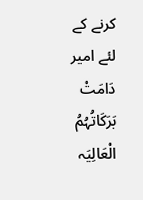کرنے کے لئے امیر دَامَتْ بَرَکَاتُہُمُ الْعَالِیَہ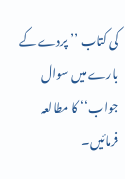کی کتاب ’’پردے کے بارے میں سوال جواب‘‘ کا مطالعہ فرمائیں۔